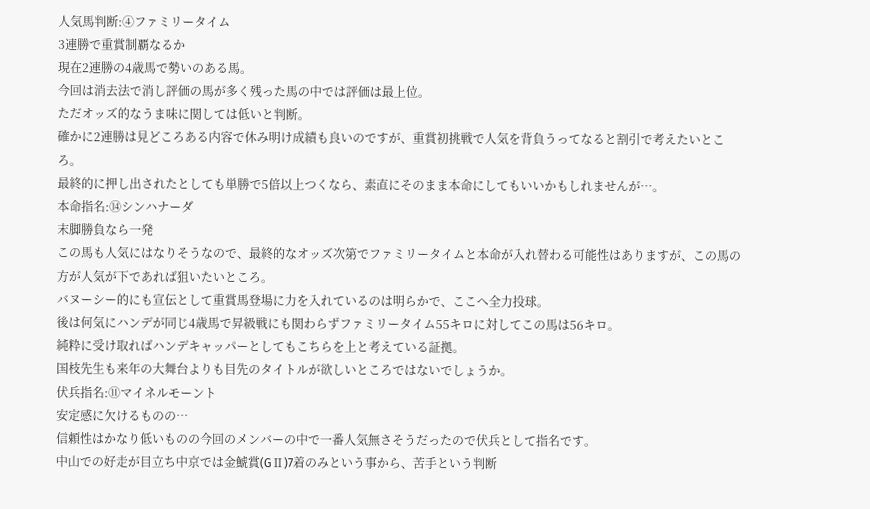人気馬判断:④ファミリータイム
3連勝で重賞制覇なるか
現在2連勝の4歳馬で勢いのある馬。
今回は消去法で消し評価の馬が多く残った馬の中では評価は最上位。
ただオッズ的なうま味に関しては低いと判断。
確かに2連勝は見どころある内容で休み明け成績も良いのですが、重賞初挑戦で人気を背負うってなると割引で考えたいところ。
最終的に押し出されたとしても単勝で5倍以上つくなら、素直にそのまま本命にしてもいいかもしれませんが…。
本命指名:⑭シンハナーダ
末脚勝負なら一発
この馬も人気にはなりそうなので、最終的なオッズ次第でファミリータイムと本命が入れ替わる可能性はありますが、この馬の方が人気が下であれば狙いたいところ。
バヌーシー的にも宣伝として重賞馬登場に力を入れているのは明らかで、ここへ全力投球。
後は何気にハンデが同じ4歳馬で昇級戦にも関わらずファミリータイム55キロに対してこの馬は56キロ。
純粋に受け取ればハンデキャッパーとしてもこちらを上と考えている証拠。
国枝先生も来年の大舞台よりも目先のタイトルが欲しいところではないでしょうか。
伏兵指名:⑪マイネルモーント
安定感に欠けるものの…
信頼性はかなり低いものの今回のメンバーの中で一番人気無さそうだったので伏兵として指名です。
中山での好走が目立ち中京では金鯱賞(GⅡ)7着のみという事から、苦手という判断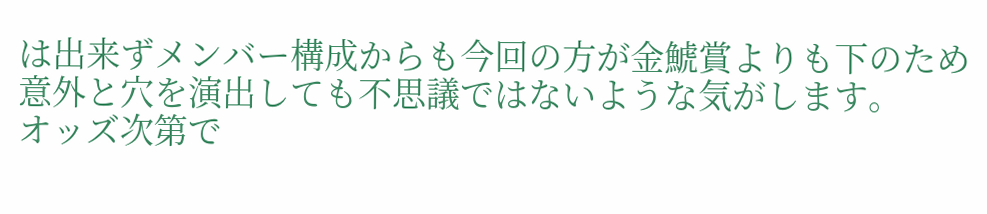は出来ずメンバー構成からも今回の方が金鯱賞よりも下のため意外と穴を演出しても不思議ではないような気がします。
オッズ次第で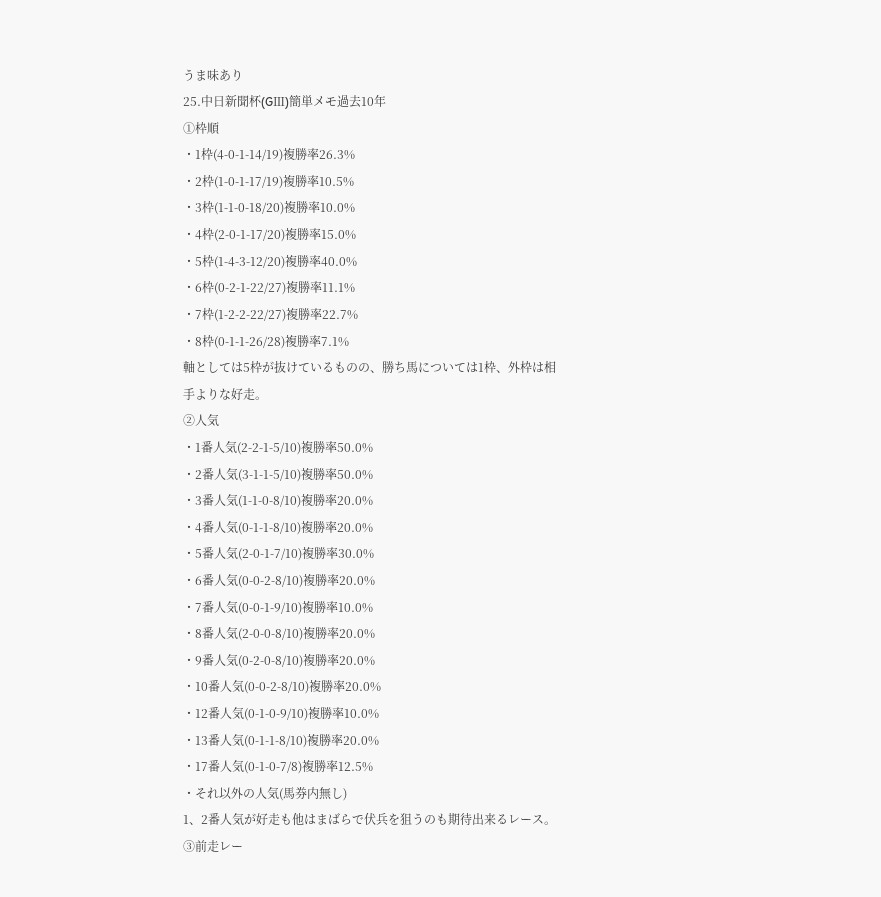うま味あり
25.中日新聞杯(GⅢ)簡単メモ過去10年
①枠順
・1枠(4-0-1-14/19)複勝率26.3%
・2枠(1-0-1-17/19)複勝率10.5%
・3枠(1-1-0-18/20)複勝率10.0%
・4枠(2-0-1-17/20)複勝率15.0%
・5枠(1-4-3-12/20)複勝率40.0%
・6枠(0-2-1-22/27)複勝率11.1%
・7枠(1-2-2-22/27)複勝率22.7%
・8枠(0-1-1-26/28)複勝率7.1%
軸としては5枠が抜けているものの、勝ち馬については1枠、外枠は相手よりな好走。
②人気
・1番人気(2-2-1-5/10)複勝率50.0%
・2番人気(3-1-1-5/10)複勝率50.0%
・3番人気(1-1-0-8/10)複勝率20.0%
・4番人気(0-1-1-8/10)複勝率20.0%
・5番人気(2-0-1-7/10)複勝率30.0%
・6番人気(0-0-2-8/10)複勝率20.0%
・7番人気(0-0-1-9/10)複勝率10.0%
・8番人気(2-0-0-8/10)複勝率20.0%
・9番人気(0-2-0-8/10)複勝率20.0%
・10番人気(0-0-2-8/10)複勝率20.0%
・12番人気(0-1-0-9/10)複勝率10.0%
・13番人気(0-1-1-8/10)複勝率20.0%
・17番人気(0-1-0-7/8)複勝率12.5%
・それ以外の人気(馬券内無し)
1、2番人気が好走も他はまばらで伏兵を狙うのも期待出来るレース。
③前走レー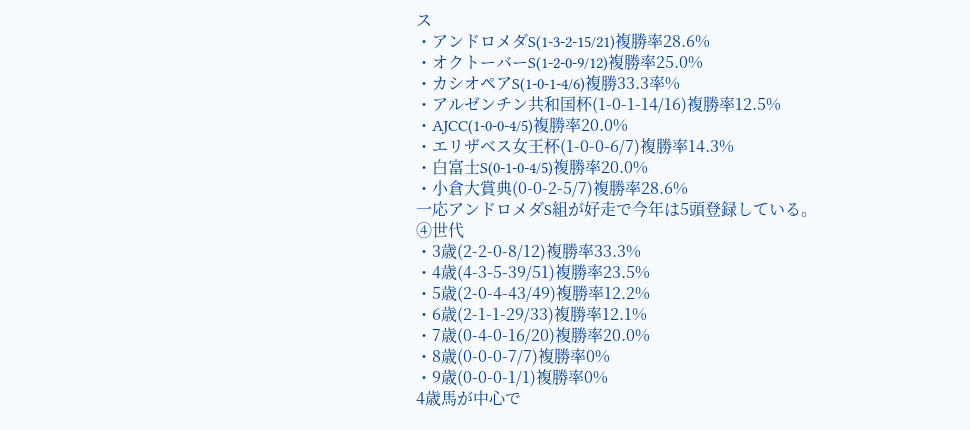ス
・アンドロメダS(1-3-2-15/21)複勝率28.6%
・オクトーバーS(1-2-0-9/12)複勝率25.0%
・カシオペアS(1-0-1-4/6)複勝33.3率%
・アルゼンチン共和国杯(1-0-1-14/16)複勝率12.5%
・AJCC(1-0-0-4/5)複勝率20.0%
・エリザベス女王杯(1-0-0-6/7)複勝率14.3%
・白富士S(0-1-0-4/5)複勝率20.0%
・小倉大賞典(0-0-2-5/7)複勝率28.6%
一応アンドロメダS組が好走で今年は5頭登録している。
④世代
・3歳(2-2-0-8/12)複勝率33.3%
・4歳(4-3-5-39/51)複勝率23.5%
・5歳(2-0-4-43/49)複勝率12.2%
・6歳(2-1-1-29/33)複勝率12.1%
・7歳(0-4-0-16/20)複勝率20.0%
・8歳(0-0-0-7/7)複勝率0%
・9歳(0-0-0-1/1)複勝率0%
4歳馬が中心で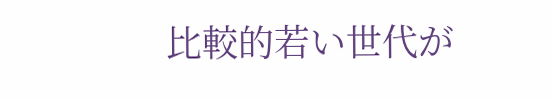比較的若い世代が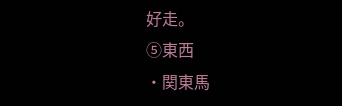好走。
⑤東西
・関東馬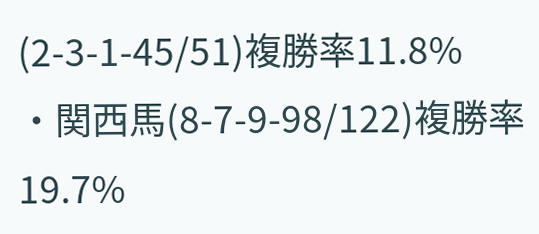(2-3-1-45/51)複勝率11.8%
・関西馬(8-7-9-98/122)複勝率19.7%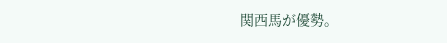関西馬が優勢。